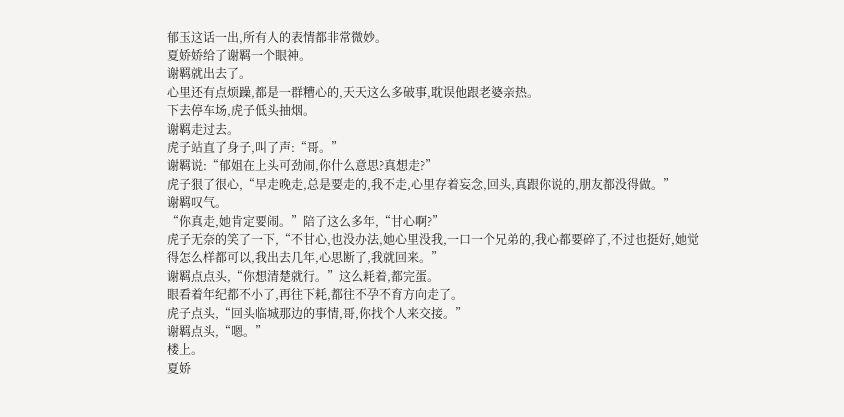郁玉这话一出,所有人的表情都非常微妙。
夏娇娇给了谢羁一个眼神。
谢羁就出去了。
心里还有点烦躁,都是一群糟心的,天天这么多破事,耽误他跟老婆亲热。
下去停车场,虎子低头抽烟。
谢羁走过去。
虎子站直了身子,叫了声:“哥。”
谢羁说:“郁姐在上头可劲闹,你什么意思?真想走?”
虎子狠了很心,“早走晚走,总是要走的,我不走,心里存着妄念,回头,真跟你说的,朋友都没得做。”
谢羁叹气。
“你真走,她肯定要闹。”陪了这么多年,“甘心啊?”
虎子无奈的笑了一下,“不甘心,也没办法,她心里没我,一口一个兄弟的,我心都要碎了,不过也挺好,她觉得怎么样都可以,我出去几年,心思断了,我就回来。”
谢羁点点头,“你想清楚就行。”这么耗着,都完蛋。
眼看着年纪都不小了,再往下耗,都往不孕不育方向走了。
虎子点头,“回头临城那边的事情,哥,你找个人来交接。”
谢羁点头,“嗯。”
楼上。
夏娇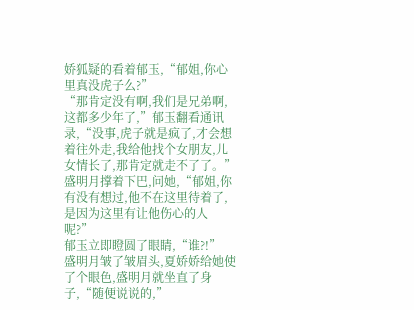娇狐疑的看着郁玉,“郁姐,你心里真没虎子么?”
“那肯定没有啊,我们是兄弟啊,这都多少年了,”郁玉翻看通讯录,“没事,虎子就是疯了,才会想着往外走,我给他找个女朋友,儿女情长了,那肯定就走不了了。”
盛明月撑着下巴,问她,“郁姐,你有没有想过,他不在这里待着了,是因为这里有让他伤心的人呢?”
郁玉立即瞪圆了眼睛,“谁?!”
盛明月皱了皱眉头,夏娇娇给她使了个眼色,盛明月就坐直了身子,“随便说说的,”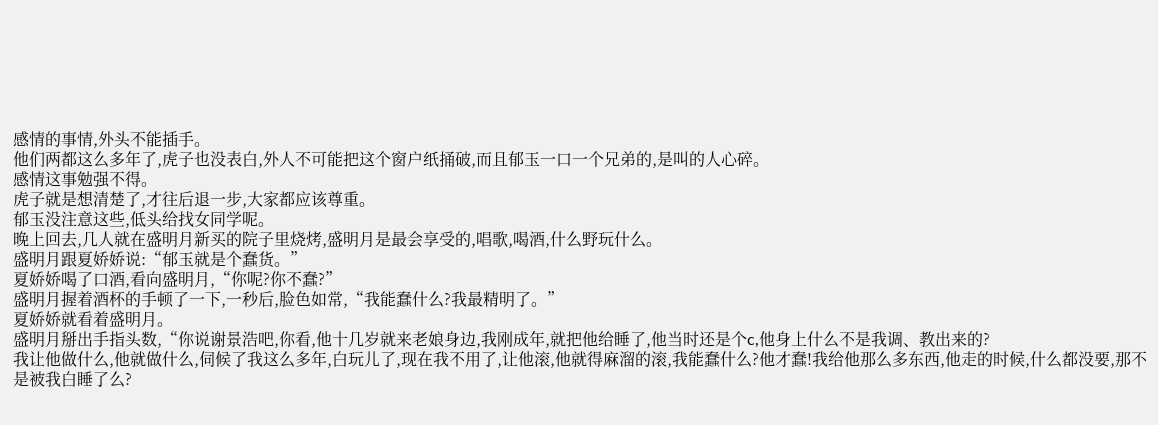感情的事情,外头不能插手。
他们两都这么多年了,虎子也没表白,外人不可能把这个窗户纸捅破,而且郁玉一口一个兄弟的,是叫的人心碎。
感情这事勉强不得。
虎子就是想清楚了,才往后退一步,大家都应该尊重。
郁玉没注意这些,低头给找女同学呢。
晚上回去,几人就在盛明月新买的院子里烧烤,盛明月是最会享受的,唱歌,喝酒,什么野玩什么。
盛明月跟夏娇娇说:“郁玉就是个蠢货。”
夏娇娇喝了口酒,看向盛明月,“你呢?你不蠢?”
盛明月握着酒杯的手顿了一下,一秒后,脸色如常,“我能蠢什么?我最精明了。”
夏娇娇就看着盛明月。
盛明月掰出手指头数,“你说谢景浩吧,你看,他十几岁就来老娘身边,我刚成年,就把他给睡了,他当时还是个c,他身上什么不是我调、教出来的?
我让他做什么,他就做什么,伺候了我这么多年,白玩儿了,现在我不用了,让他滚,他就得麻溜的滚,我能蠢什么?他才蠢!我给他那么多东西,他走的时候,什么都没要,那不是被我白睡了么?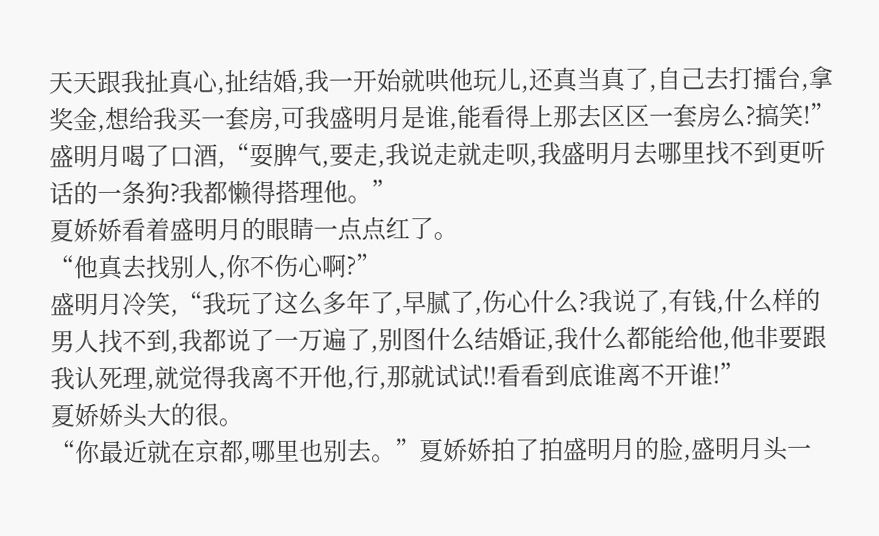天天跟我扯真心,扯结婚,我一开始就哄他玩儿,还真当真了,自己去打擂台,拿奖金,想给我买一套房,可我盛明月是谁,能看得上那去区区一套房么?搞笑!”
盛明月喝了口酒,“耍脾气,要走,我说走就走呗,我盛明月去哪里找不到更听话的一条狗?我都懒得搭理他。”
夏娇娇看着盛明月的眼睛一点点红了。
“他真去找别人,你不伤心啊?”
盛明月冷笑,“我玩了这么多年了,早腻了,伤心什么?我说了,有钱,什么样的男人找不到,我都说了一万遍了,别图什么结婚证,我什么都能给他,他非要跟我认死理,就觉得我离不开他,行,那就试试!!看看到底谁离不开谁!”
夏娇娇头大的很。
“你最近就在京都,哪里也别去。”夏娇娇拍了拍盛明月的脸,盛明月头一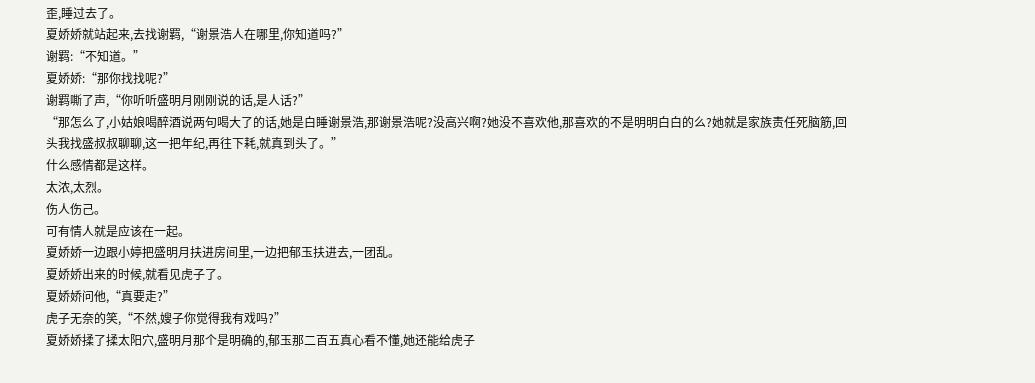歪,睡过去了。
夏娇娇就站起来,去找谢羁,“谢景浩人在哪里,你知道吗?”
谢羁:“不知道。”
夏娇娇:“那你找找呢?”
谢羁嘶了声,“你听听盛明月刚刚说的话,是人话?”
“那怎么了,小姑娘喝醉酒说两句喝大了的话,她是白睡谢景浩,那谢景浩呢?没高兴啊?她没不喜欢他,那喜欢的不是明明白白的么?她就是家族责任死脑筋,回头我找盛叔叔聊聊,这一把年纪,再往下耗,就真到头了。”
什么感情都是这样。
太浓,太烈。
伤人伤己。
可有情人就是应该在一起。
夏娇娇一边跟小婷把盛明月扶进房间里,一边把郁玉扶进去,一团乱。
夏娇娇出来的时候,就看见虎子了。
夏娇娇问他,“真要走?”
虎子无奈的笑,“不然,嫂子你觉得我有戏吗?”
夏娇娇揉了揉太阳穴,盛明月那个是明确的,郁玉那二百五真心看不懂,她还能给虎子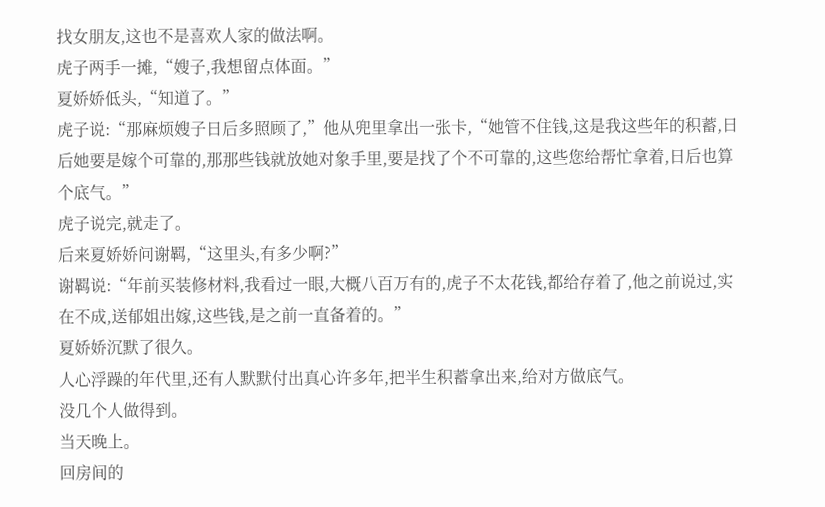找女朋友,这也不是喜欢人家的做法啊。
虎子两手一摊,“嫂子,我想留点体面。”
夏娇娇低头,“知道了。”
虎子说:“那麻烦嫂子日后多照顾了,”他从兜里拿出一张卡,“她管不住钱,这是我这些年的积蓄,日后她要是嫁个可靠的,那那些钱就放她对象手里,要是找了个不可靠的,这些您给帮忙拿着,日后也算个底气。”
虎子说完,就走了。
后来夏娇娇问谢羁,“这里头,有多少啊?”
谢羁说:“年前买装修材料,我看过一眼,大概八百万有的,虎子不太花钱,都给存着了,他之前说过,实在不成,送郁姐出嫁,这些钱,是之前一直备着的。”
夏娇娇沉默了很久。
人心浮躁的年代里,还有人默默付出真心许多年,把半生积蓄拿出来,给对方做底气。
没几个人做得到。
当天晚上。
回房间的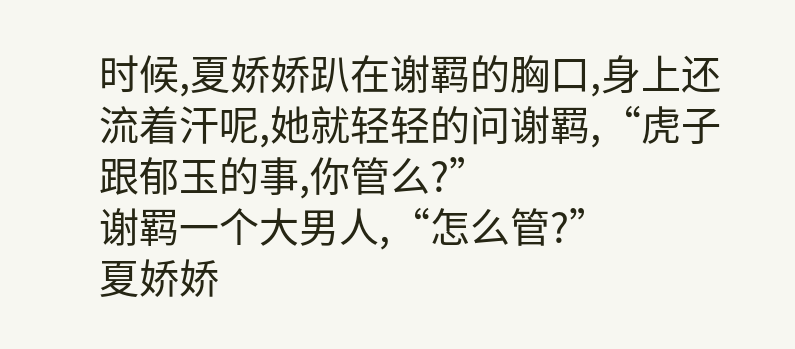时候,夏娇娇趴在谢羁的胸口,身上还流着汗呢,她就轻轻的问谢羁,“虎子跟郁玉的事,你管么?”
谢羁一个大男人,“怎么管?”
夏娇娇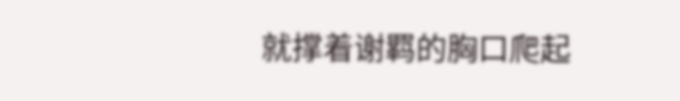就撑着谢羁的胸口爬起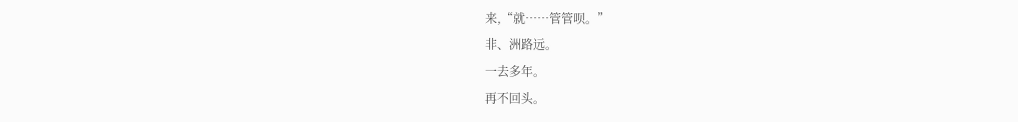来,“就……管管呗。”
非、洲路远。
一去多年。
再不回头。